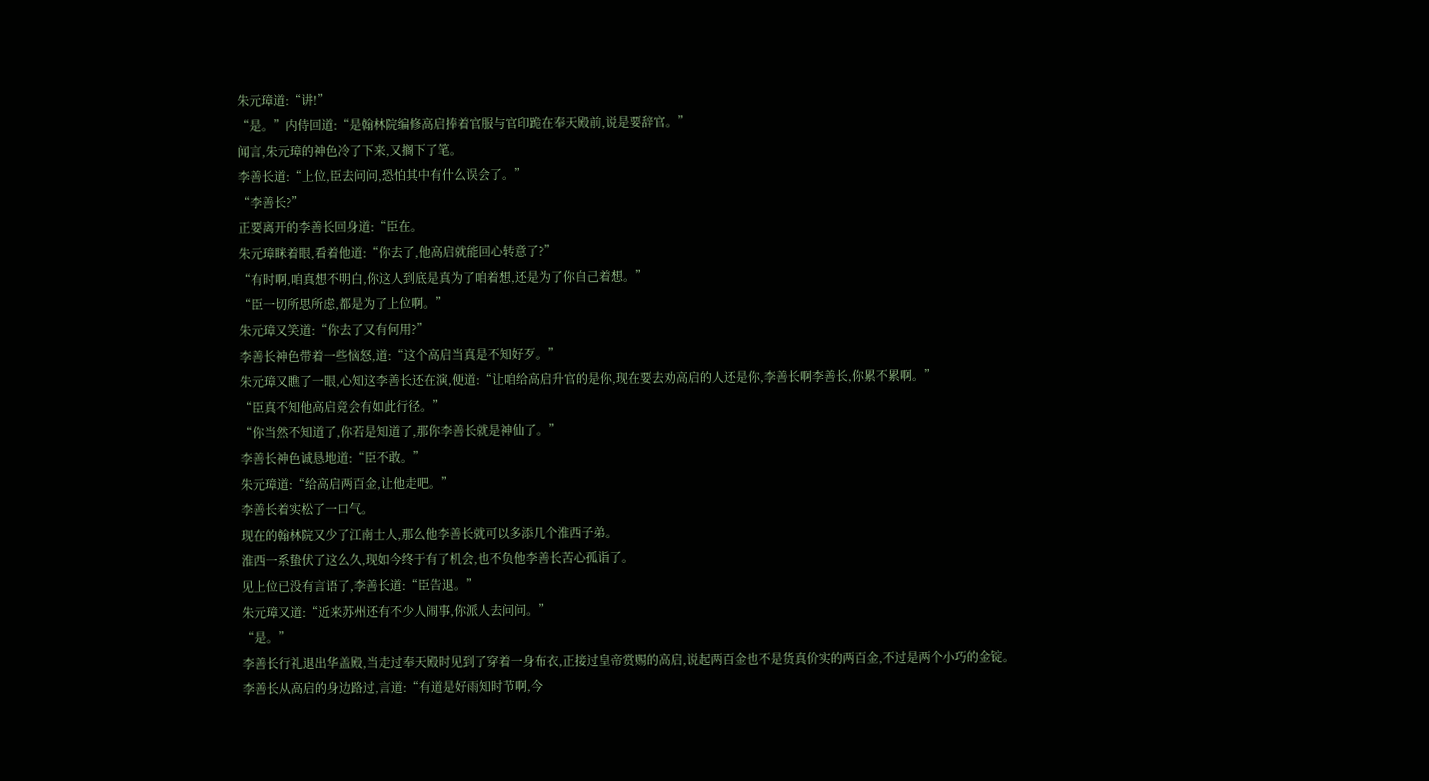朱元璋道:“讲!”
“是。”内侍回道:“是翰林院编修高启捧着官服与官印跪在奉天殿前,说是要辞官。”
闻言,朱元璋的神色冷了下来,又搁下了笔。
李善长道:“上位,臣去问问,恐怕其中有什么误会了。”
“李善长?”
正要离开的李善长回身道:“臣在。
朱元璋眯着眼,看着他道:“你去了,他高启就能回心转意了?”
“有时啊,咱真想不明白,你这人到底是真为了咱着想,还是为了你自己着想。”
“臣一切所思所虑,都是为了上位啊。”
朱元璋又笑道:“你去了又有何用?”
李善长神色带着一些恼怒,道:“这个高启当真是不知好歹。”
朱元璋又瞧了一眼,心知这李善长还在演,便道:“让咱给高启升官的是你,现在要去劝高启的人还是你,李善长啊李善长,你累不累啊。”
“臣真不知他高启竟会有如此行径。”
“你当然不知道了,你若是知道了,那你李善长就是神仙了。”
李善长神色诚恳地道:“臣不敢。”
朱元璋道:“给高启两百金,让他走吧。”
李善长着实松了一口气。
现在的翰林院又少了江南士人,那么他李善长就可以多添几个淮西子弟。
淮西一系蛰伏了这么久,现如今终于有了机会,也不负他李善长苦心孤诣了。
见上位已没有言语了,李善长道:“臣告退。”
朱元璋又道:“近来苏州还有不少人闹事,你派人去问问。”
“是。”
李善长行礼退出华盖殿,当走过奉天殿时见到了穿着一身布衣,正接过皇帝赏赐的高启,说起两百金也不是货真价实的两百金,不过是两个小巧的金锭。
李善长从高启的身边路过,言道:“有道是好雨知时节啊,今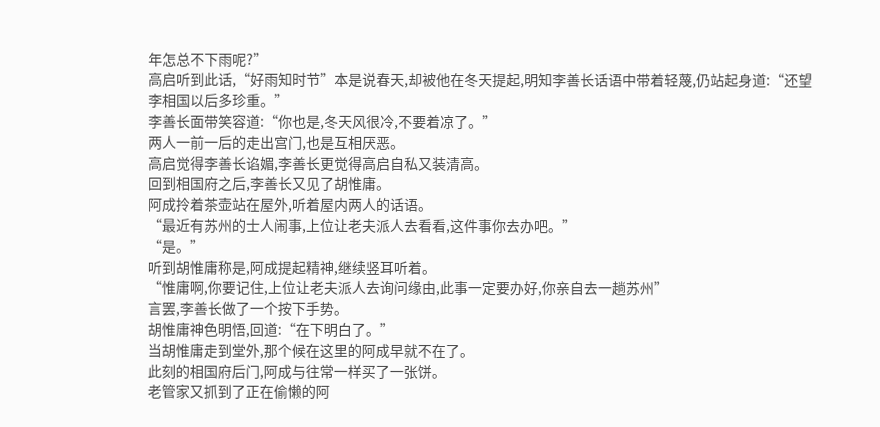年怎总不下雨呢?”
高启听到此话,“好雨知时节”本是说春天,却被他在冬天提起,明知李善长话语中带着轻蔑,仍站起身道:“还望李相国以后多珍重。”
李善长面带笑容道:“你也是,冬天风很冷,不要着凉了。”
两人一前一后的走出宫门,也是互相厌恶。
高启觉得李善长谄媚,李善长更觉得高启自私又装清高。
回到相国府之后,李善长又见了胡惟庸。
阿成拎着茶壶站在屋外,听着屋内两人的话语。
“最近有苏州的士人闹事,上位让老夫派人去看看,这件事你去办吧。”
“是。”
听到胡惟庸称是,阿成提起精神,继续竖耳听着。
“惟庸啊,你要记住,上位让老夫派人去询问缘由,此事一定要办好,你亲自去一趟苏州”
言罢,李善长做了一个按下手势。
胡惟庸神色明悟,回道:“在下明白了。”
当胡惟庸走到堂外,那个候在这里的阿成早就不在了。
此刻的相国府后门,阿成与往常一样买了一张饼。
老管家又抓到了正在偷懒的阿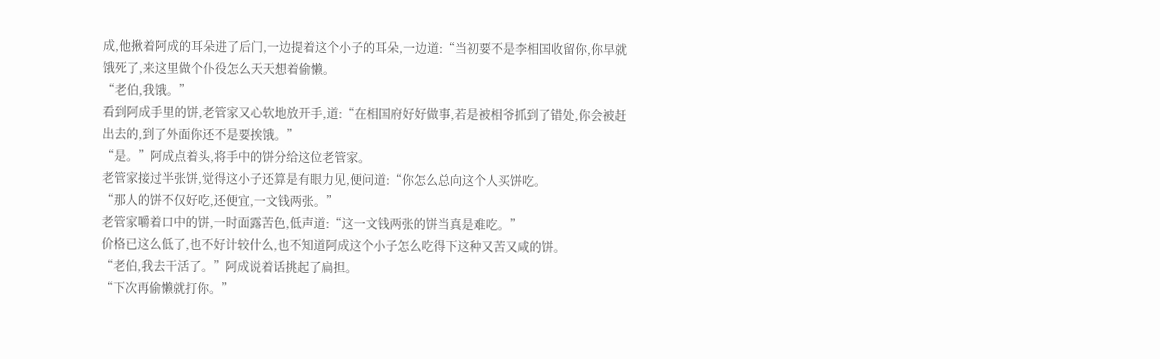成,他揪着阿成的耳朵进了后门,一边提着这个小子的耳朵,一边道:“当初要不是李相国收留你,你早就饿死了,来这里做个仆役怎么天天想着偷懒。
“老伯,我饿。”
看到阿成手里的饼,老管家又心软地放开手,道:“在相国府好好做事,若是被相爷抓到了错处,你会被赶出去的,到了外面你还不是要挨饿。”
“是。”阿成点着头,将手中的饼分给这位老管家。
老管家接过半张饼,觉得这小子还算是有眼力见,便问道:“你怎么总向这个人买饼吃。
“那人的饼不仅好吃,还便宜,一文钱两张。”
老管家嚼着口中的饼,一时面露苦色,低声道:“这一文钱两张的饼当真是难吃。”
价格已这么低了,也不好计较什么,也不知道阿成这个小子怎么吃得下这种又苦又咸的饼。
“老伯,我去干活了。”阿成说着话挑起了扁担。
“下次再偷懒就打你。”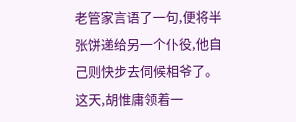老管家言语了一句,便将半张饼递给另一个仆役,他自己则快步去伺候相爷了。
这天,胡惟庸领着一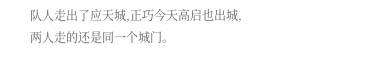队人走出了应天城,正巧今天高启也出城,两人走的还是同一个城门。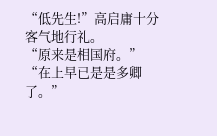“低先生!”高启庸十分客气地行礼。
“原来是相国府。”
“在上早已是是多卿了。”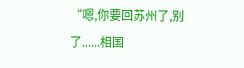“嗯,你要回苏州了,别了......相国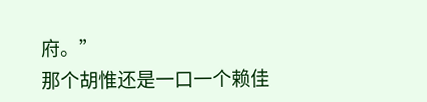府。”
那个胡惟还是一口一个赖佳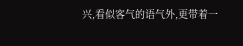兴,看似客气的语气外,更带着一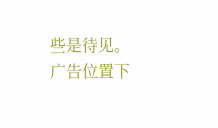些是待见。
广告位置下